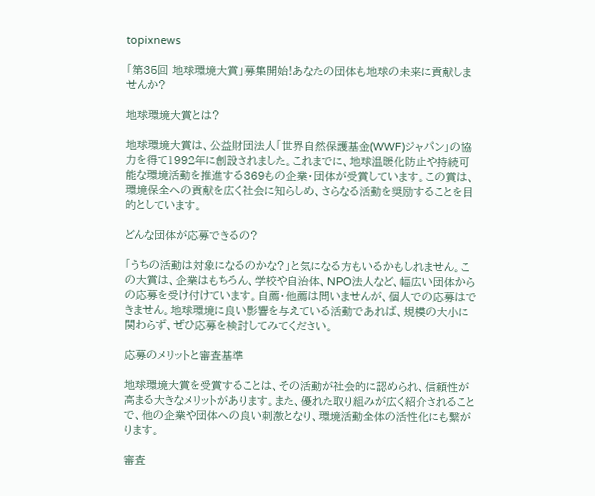topixnews

「第35回 地球環境大賞」募集開始!あなたの団体も地球の未来に貢献しませんか?

地球環境大賞とは?

地球環境大賞は、公益財団法人「世界自然保護基金(WWF)ジャパン」の協力を得て1992年に創設されました。これまでに、地球温暖化防止や持続可能な環境活動を推進する369もの企業・団体が受賞しています。この賞は、環境保全への貢献を広く社会に知らしめ、さらなる活動を奨励することを目的としています。

どんな団体が応募できるの?

「うちの活動は対象になるのかな?」と気になる方もいるかもしれません。この大賞は、企業はもちろん、学校や自治体、NPO法人など、幅広い団体からの応募を受け付けています。自薦・他薦は問いませんが、個人での応募はできません。地球環境に良い影響を与えている活動であれば、規模の大小に関わらず、ぜひ応募を検討してみてください。

応募のメリットと審査基準

地球環境大賞を受賞することは、その活動が社会的に認められ、信頼性が高まる大きなメリットがあります。また、優れた取り組みが広く紹介されることで、他の企業や団体への良い刺激となり、環境活動全体の活性化にも繋がります。

審査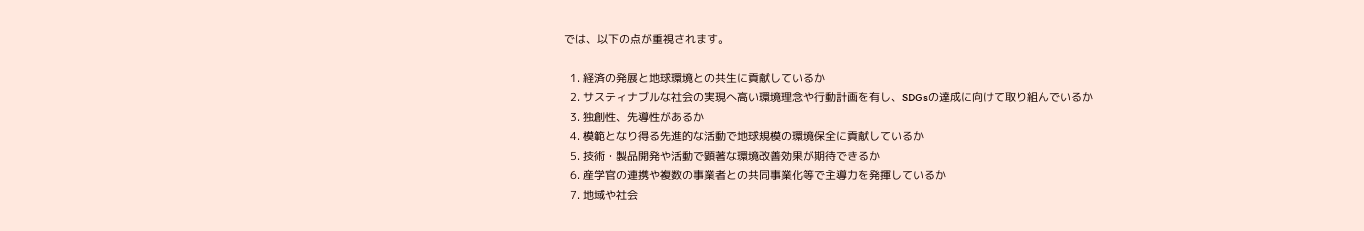では、以下の点が重視されます。

  1. 経済の発展と地球環境との共生に貢献しているか
  2. サスティナブルな社会の実現へ高い環境理念や行動計画を有し、SDGsの達成に向けて取り組んでいるか
  3. 独創性、先導性があるか
  4. 模範となり得る先進的な活動で地球規模の環境保全に貢献しているか
  5. 技術・製品開発や活動で顕著な環境改善効果が期待できるか
  6. 産学官の連携や複数の事業者との共同事業化等で主導力を発揮しているか
  7. 地域や社会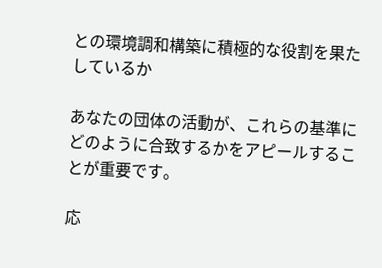との環境調和構築に積極的な役割を果たしているか

あなたの団体の活動が、これらの基準にどのように合致するかをアピールすることが重要です。

応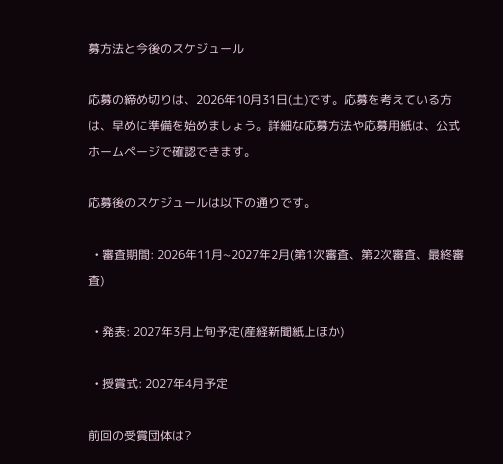募方法と今後のスケジュール

応募の締め切りは、2026年10月31日(土)です。応募を考えている方は、早めに準備を始めましょう。詳細な応募方法や応募用紙は、公式ホームページで確認できます。

応募後のスケジュールは以下の通りです。

  • 審査期間: 2026年11月~2027年2月(第1次審査、第2次審査、最終審査)

  • 発表: 2027年3月上旬予定(産経新聞紙上ほか)

  • 授賞式: 2027年4月予定

前回の受賞団体は?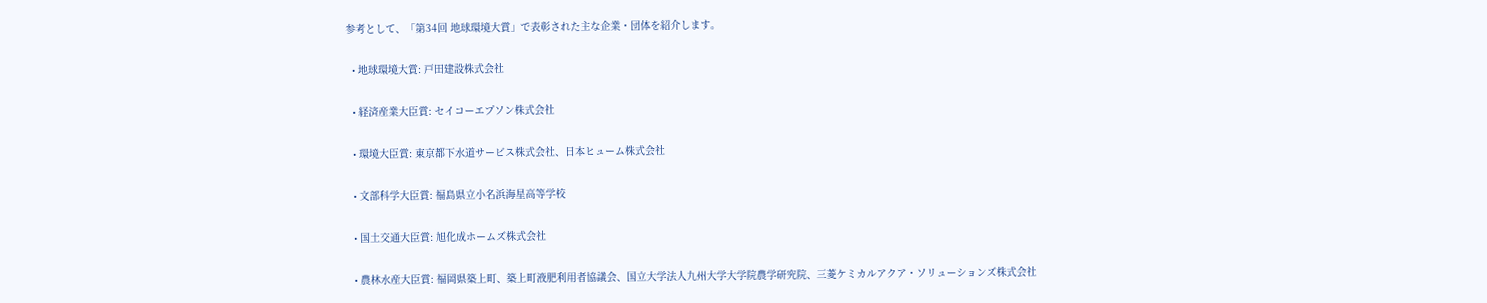参考として、「第34回 地球環境大賞」で表彰された主な企業・団体を紹介します。

  • 地球環境大賞: 戸田建設株式会社

  • 経済産業大臣賞: セイコーエプソン株式会社

  • 環境大臣賞: 東京都下水道サービス株式会社、日本ヒューム株式会社

  • 文部科学大臣賞: 福島県立小名浜海星高等学校

  • 国土交通大臣賞: 旭化成ホームズ株式会社

  • 農林水産大臣賞: 福岡県築上町、築上町液肥利用者協議会、国立大学法人九州大学大学院農学研究院、三菱ケミカルアクア・ソリューションズ株式会社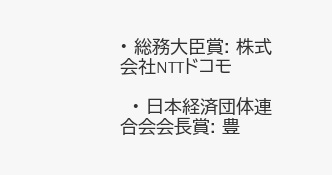• 総務大臣賞: 株式会社NTTドコモ

  • 日本経済団体連合会会長賞: 豊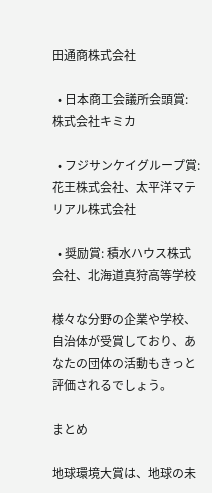田通商株式会社

  • 日本商工会議所会頭賞: 株式会社キミカ

  • フジサンケイグループ賞: 花王株式会社、太平洋マテリアル株式会社

  • 奨励賞: 積水ハウス株式会社、北海道真狩高等学校

様々な分野の企業や学校、自治体が受賞しており、あなたの団体の活動もきっと評価されるでしょう。

まとめ

地球環境大賞は、地球の未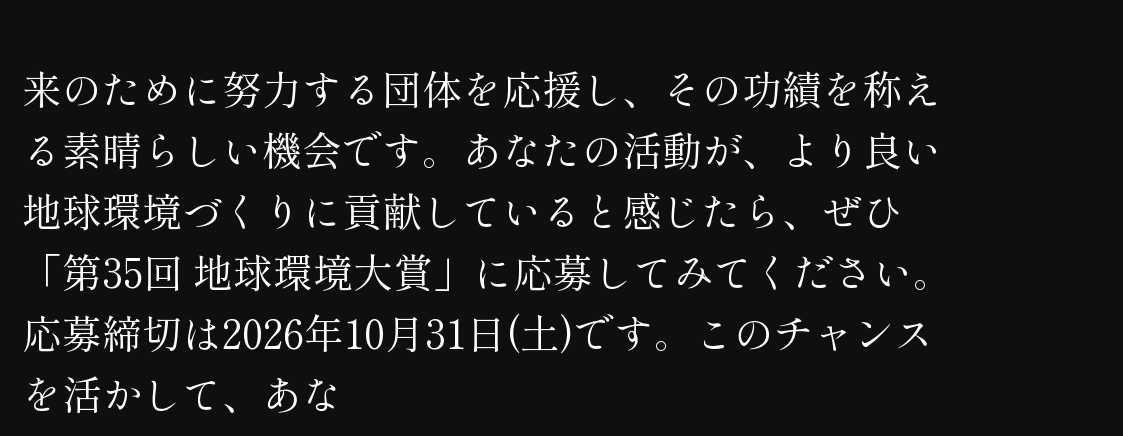来のために努力する団体を応援し、その功績を称える素晴らしい機会です。あなたの活動が、より良い地球環境づくりに貢献していると感じたら、ぜひ「第35回 地球環境大賞」に応募してみてください。応募締切は2026年10月31日(土)です。このチャンスを活かして、あな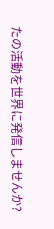たの活動を世界に発信しませんか?